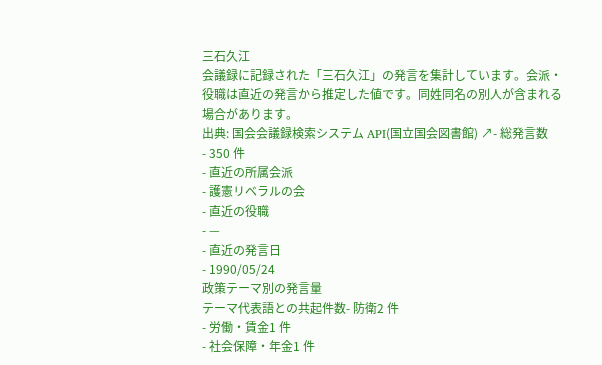三石久江
会議録に記録された「三石久江」の発言を集計しています。会派・役職は直近の発言から推定した値です。同姓同名の別人が含まれる場合があります。
出典: 国会会議録検索システム API(国立国会図書館) ↗- 総発言数
- 350 件
- 直近の所属会派
- 護憲リベラルの会
- 直近の役職
- —
- 直近の発言日
- 1990/05/24
政策テーマ別の発言量
テーマ代表語との共起件数- 防衛2 件
- 労働・賃金1 件
- 社会保障・年金1 件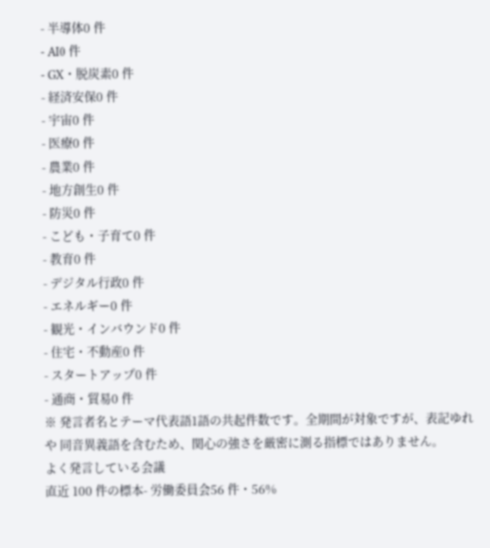- 半導体0 件
- AI0 件
- GX・脱炭素0 件
- 経済安保0 件
- 宇宙0 件
- 医療0 件
- 農業0 件
- 地方創生0 件
- 防災0 件
- こども・子育て0 件
- 教育0 件
- デジタル行政0 件
- エネルギー0 件
- 観光・インバウンド0 件
- 住宅・不動産0 件
- スタートアップ0 件
- 通商・貿易0 件
※ 発言者名とテーマ代表語1語の共起件数です。全期間が対象ですが、表記ゆれや 同音異義語を含むため、関心の強さを厳密に測る指標ではありません。
よく発言している会議
直近 100 件の標本- 労働委員会56 件・56%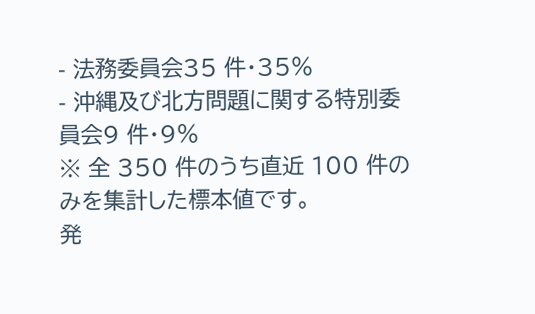- 法務委員会35 件・35%
- 沖縄及び北方問題に関する特別委員会9 件・9%
※ 全 350 件のうち直近 100 件のみを集計した標本値です。
発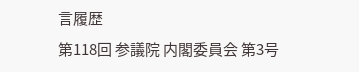言履歴
第118回 参議院 内閣委員会 第3号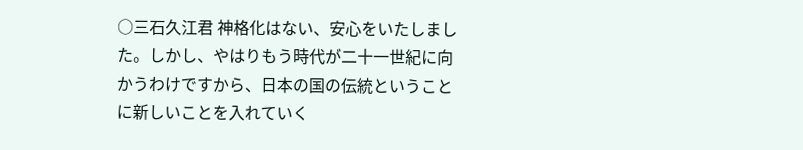○三石久江君 神格化はない、安心をいたしました。しかし、やはりもう時代が二十一世紀に向かうわけですから、日本の国の伝統ということに新しいことを入れていく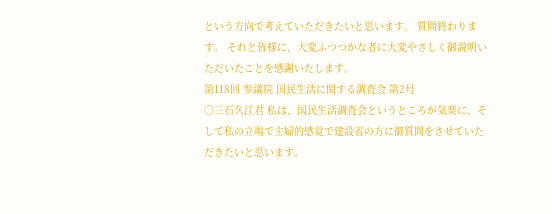という方向で考えていただきたいと思います。 質問終わります。 それと皆様に、大変ふつつかな者に大変やさしく御説明いただいたことを感謝いたします。
第118回 参議院 国民生活に関する調査会 第2号
○三石久江君 私は、国民生活調査会というところが気楽に、そして私の立場で主婦的感覚で建設省の方に御質問をさせていただきたいと思います。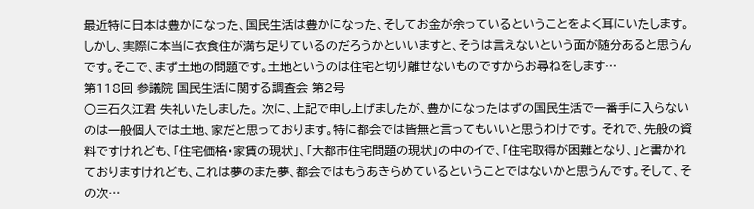最近特に日本は豊かになった、国民生活は豊かになった、そしてお金が余っているということをよく耳にいたします。しかし、実際に本当に衣食住が満ち足りているのだろうかといいますと、そうは言えないという面が随分あると思うんです。そこで、まず土地の問題です。土地というのは住宅と切り離せないものですからお尋ねをします…
第118回 参議院 国民生活に関する調査会 第2号
○三石久江君 失礼いたしました。 次に、上記で申し上げましたが、豊かになったはずの国民生活で一番手に入らないのは一般個人では土地、家だと思っております。特に都会では皆無と言ってもいいと思うわけです。 それで、先般の資料ですけれども、「住宅価格・家賃の現状」、「大都市住宅問題の現状」の中のイで、「住宅取得が困難となり、」と書かれておりますけれども、これは夢のまた夢、都会ではもうあきらめているということではないかと思うんです。そして、その次…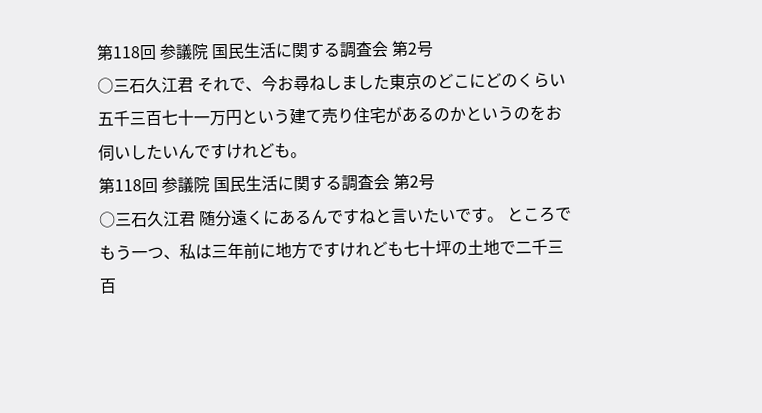第118回 参議院 国民生活に関する調査会 第2号
○三石久江君 それで、今お尋ねしました東京のどこにどのくらい五千三百七十一万円という建て売り住宅があるのかというのをお伺いしたいんですけれども。
第118回 参議院 国民生活に関する調査会 第2号
○三石久江君 随分遠くにあるんですねと言いたいです。 ところでもう一つ、私は三年前に地方ですけれども七十坪の土地で二千三百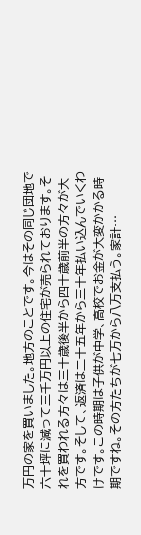万円の家を買いました。地方のことです。今はその同じ団地で六十坪に減って三千万円以上の住宅が売られております。それを買われる方々は三十歳後半から四十歳前半の方々が大方です。そして、返済は二十五年から三十年払い込んでいくわけです。この時期は子供が中学、高校でお金が大変かかる時期ですね。その方たちが七万から八万支払う。家計…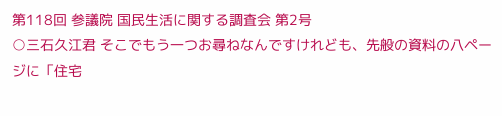第118回 参議院 国民生活に関する調査会 第2号
○三石久江君 そこでもう一つお尋ねなんですけれども、先般の資料の八ページに「住宅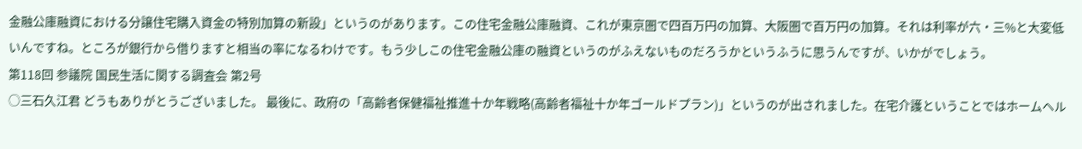金融公庫融資における分譲住宅購入資金の特別加算の新設」というのがあります。この住宅金融公庫融資、これが東京圏で四百万円の加算、大阪圏で百万円の加算。それは利率が六・三%と大変低いんですね。ところが銀行から借りますと相当の率になるわけです。もう少しこの住宅金融公庫の融資というのがふえないものだろうかというふうに思うんですが、いかがでしょう。
第118回 参議院 国民生活に関する調査会 第2号
○三石久江君 どうもありがとうございました。 最後に、政府の「高齢者保健福祉推進十か年戦略(高齢者福祉十か年ゴールドプラン)」というのが出されました。在宅介護ということではホームヘル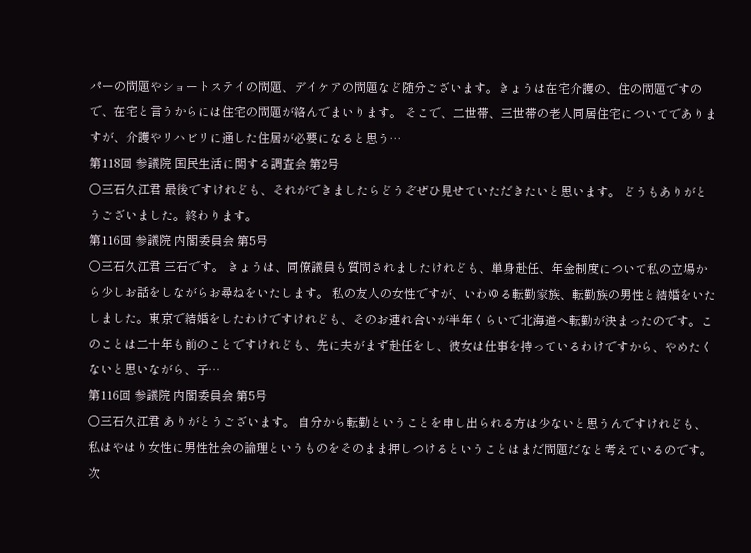パーの問題やショートステイの問題、デイケアの問題など随分ございます。きょうは在宅介護の、住の問題ですので、在宅と言うからには住宅の問題が絡んでまいります。 そこで、二世帯、三世帯の老人同居住宅についてでありますが、介護やリハビリに通した住居が必要になると思う…
第118回 参議院 国民生活に関する調査会 第2号
○三石久江君 最後ですけれども、それができましたらどうぞぜひ見せていただきたいと思います。 どうもありがとうございました。終わります。
第116回 参議院 内閣委員会 第5号
○三石久江君 三石です。 きょうは、同僚議員も質問されましたけれども、単身赴任、年金制度について私の立場から少しお話をしながらお尋ねをいたします。 私の友人の女性ですが、いわゆる転勤家族、転勤族の男性と結婚をいたしました。東京で結婚をしたわけですけれども、そのお連れ合いが半年くらいで北海道へ転勤が決まったのです。このことは二十年も前のことですけれども、先に夫がまず赴任をし、彼女は仕事を持っているわけですから、やめたくないと思いながら、子…
第116回 参議院 内閣委員会 第5号
○三石久江君 ありがとうございます。 自分から転勤ということを申し出られる方は少ないと思うんですけれども、私はやはり女性に男性社会の論理というものをそのまま押しつけるということはまだ問題だなと考えているのです。 次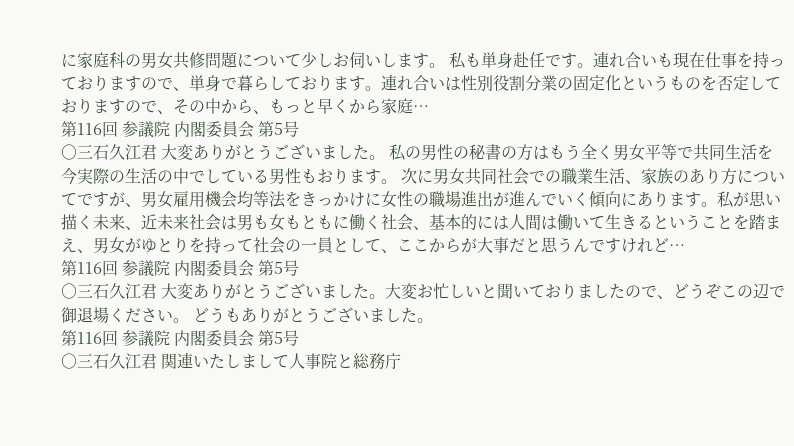に家庭科の男女共修問題について少しお伺いします。 私も単身赴任です。連れ合いも現在仕事を持っておりますので、単身で暮らしております。連れ合いは性別役割分業の固定化というものを否定しておりますので、その中から、もっと早くから家庭…
第116回 参議院 内閣委員会 第5号
○三石久江君 大変ありがとうございました。 私の男性の秘書の方はもう全く男女平等で共同生活を今実際の生活の中でしている男性もおります。 次に男女共同社会での職業生活、家族のあり方についてですが、男女雇用機会均等法をきっかけに女性の職場進出が進んでいく傾向にあります。私が思い描く未来、近未来社会は男も女もともに働く社会、基本的には人間は働いて生きるということを踏まえ、男女がゆとりを持って社会の一員として、ここからが大事だと思うんですけれど…
第116回 参議院 内閣委員会 第5号
○三石久江君 大変ありがとうございました。大変お忙しいと聞いておりましたので、どうぞこの辺で御退場ください。 どうもありがとうございました。
第116回 参議院 内閣委員会 第5号
○三石久江君 関連いたしまして人事院と総務庁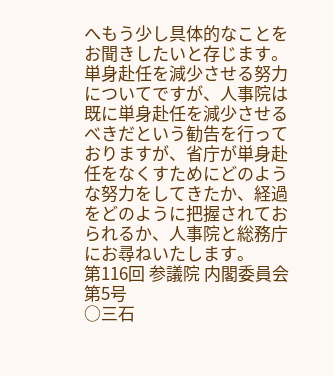へもう少し具体的なことをお聞きしたいと存じます。 単身赴任を減少させる努力についてですが、人事院は既に単身赴任を減少させるべきだという勧告を行っておりますが、省庁が単身赴任をなくすためにどのような努力をしてきたか、経過をどのように把握されておられるか、人事院と総務庁にお尋ねいたします。
第116回 参議院 内閣委員会 第5号
○三石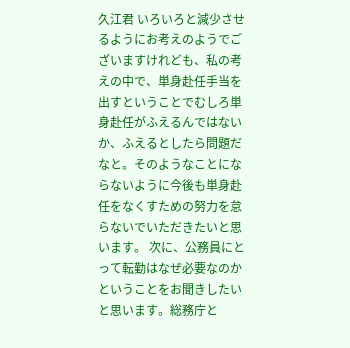久江君 いろいろと減少させるようにお考えのようでございますけれども、私の考えの中で、単身赴任手当を出すということでむしろ単身赴任がふえるんではないか、ふえるとしたら問題だなと。そのようなことにならないように今後も単身赴任をなくすための努力を怠らないでいただきたいと思います。 次に、公務員にとって転勤はなぜ必要なのかということをお聞きしたいと思います。総務庁と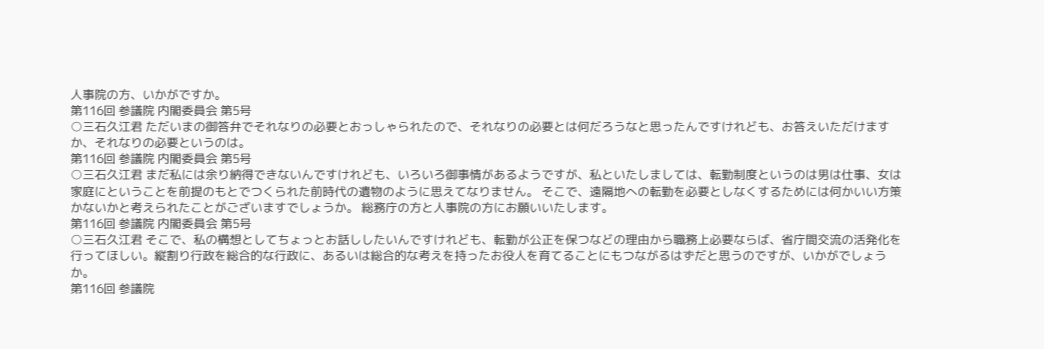人事院の方、いかがですか。
第116回 参議院 内閣委員会 第5号
○三石久江君 ただいまの御答弁でそれなりの必要とおっしゃられたので、それなりの必要とは何だろうなと思ったんですけれども、お答えいただけますか、それなりの必要というのは。
第116回 参議院 内閣委員会 第5号
○三石久江君 まだ私には余り納得できないんですけれども、いろいろ御事情があるようですが、私といたしましては、転勤制度というのは男は仕事、女は家庭にということを前提のもとでつくられた前時代の遺物のように思えてなりません。 そこで、遠隔地への転勤を必要としなくするためには何かいい方策かないかと考えられたことがございますでしょうか。 総務庁の方と人事院の方にお願いいたします。
第116回 参議院 内閣委員会 第5号
○三石久江君 そこで、私の構想としてちょっとお話ししたいんですけれども、転勤が公正を保つなどの理由から職務上必要ならば、省庁間交流の活発化を行ってほしい。縦割り行政を総合的な行政に、あるいは総合的な考えを持ったお役人を育てることにもつながるはずだと思うのですが、いかがでしょうか。
第116回 参議院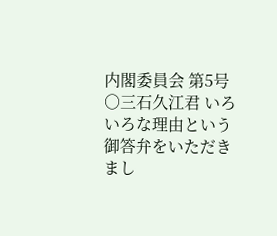内閣委員会 第5号
○三石久江君 いろいろな理由という御答弁をいただきまし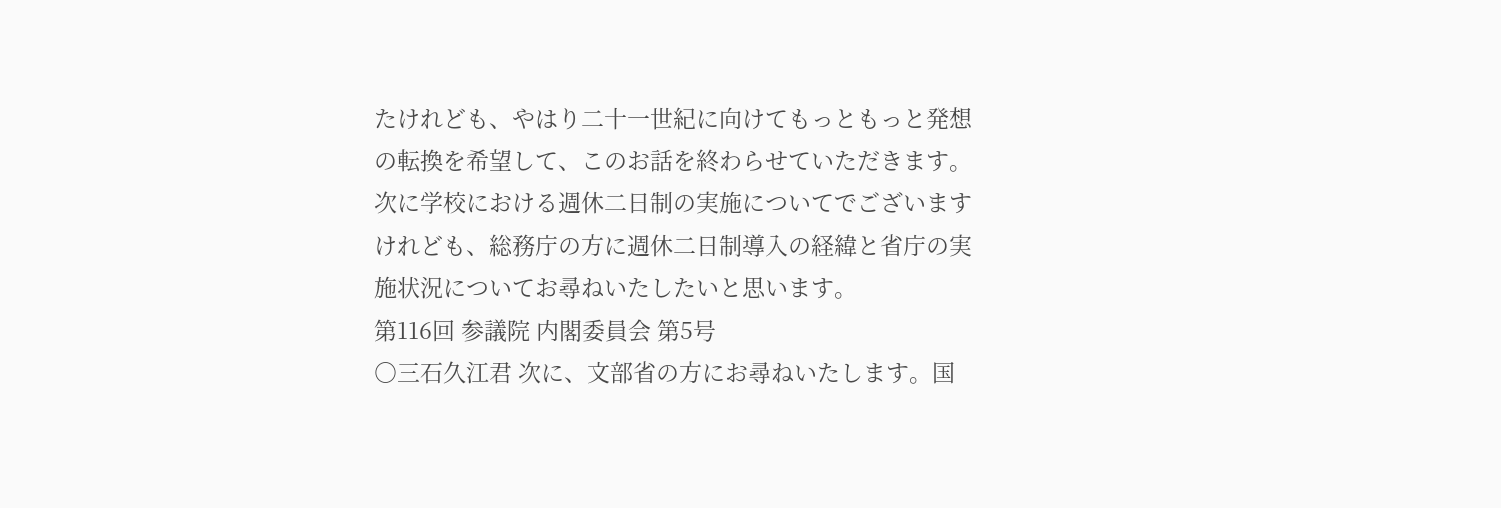たけれども、やはり二十一世紀に向けてもっともっと発想の転換を希望して、このお話を終わらせていただきます。 次に学校における週休二日制の実施についてでございますけれども、総務庁の方に週休二日制導入の経緯と省庁の実施状況についてお尋ねいたしたいと思います。
第116回 参議院 内閣委員会 第5号
○三石久江君 次に、文部省の方にお尋ねいたします。国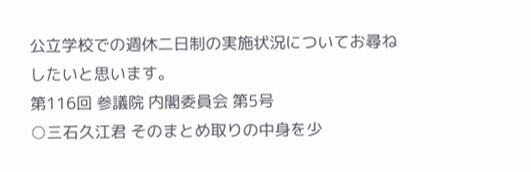公立学校での週休二日制の実施状況についてお尋ねしたいと思います。
第116回 参議院 内閣委員会 第5号
○三石久江君 そのまとめ取りの中身を少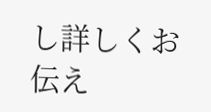し詳しくお伝え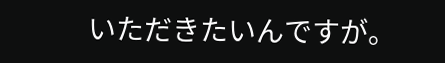いただきたいんですが。